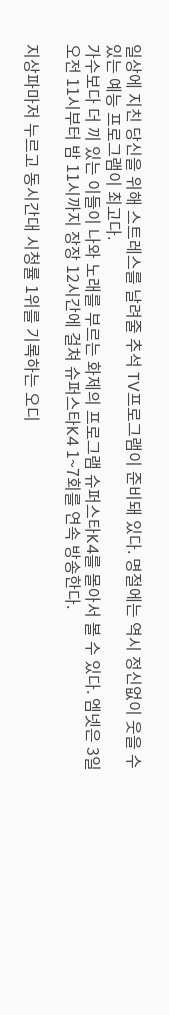일상에 지친 당신을 위해 스트레스를 날려줄 추석 TV프로그램이 준비돼 있다. 명절에는 역시 정신없이 웃을 수 있는 예능 프로그램이 최고다.
가수보다 더 끼 있는 이들이 나와 노래를 부르는 화제의 프로그램 슈퍼스타K4를 몰아서 볼 수 있다. 엠넷은 3일 오전 11시부터 밤 11시까지 장장 12시간에 걸쳐 슈퍼스타K4 1~7회를 연속 방송한다.

지상파마저 누르고 동시간대 시청률 1위를 기록하는 오디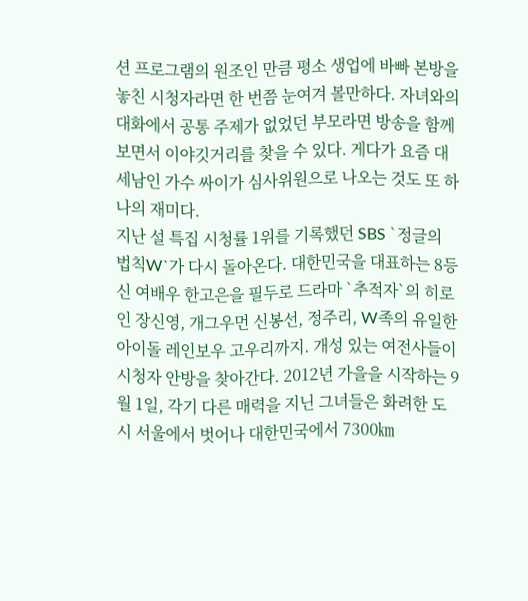션 프로그램의 원조인 만큼 평소 생업에 바빠 본방을 놓친 시청자라면 한 번쯤 눈여겨 볼만하다. 자녀와의 대화에서 공통 주제가 없었던 부모라면 방송을 함께 보면서 이야깃거리를 찾을 수 있다. 게다가 요즘 대세남인 가수 싸이가 심사위원으로 나오는 것도 또 하나의 재미다.
지난 설 특집 시청률 1위를 기록했던 SBS `정글의 법칙W`가 다시 돌아온다. 대한민국을 대표하는 8등신 여배우 한고은을 필두로 드라마 `추적자`의 히로인 장신영, 개그우먼 신봉선, 정주리, W족의 유일한 아이돌 레인보우 고우리까지. 개성 있는 여전사들이 시청자 안방을 찾아간다. 2012년 가을을 시작하는 9월 1일, 각기 다른 매력을 지닌 그녀들은 화려한 도시 서울에서 벗어나 대한민국에서 7300㎞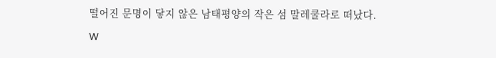떨어진 문명이 닿지 않은 남태평양의 작은 섬 말레쿨라로 떠났다.
W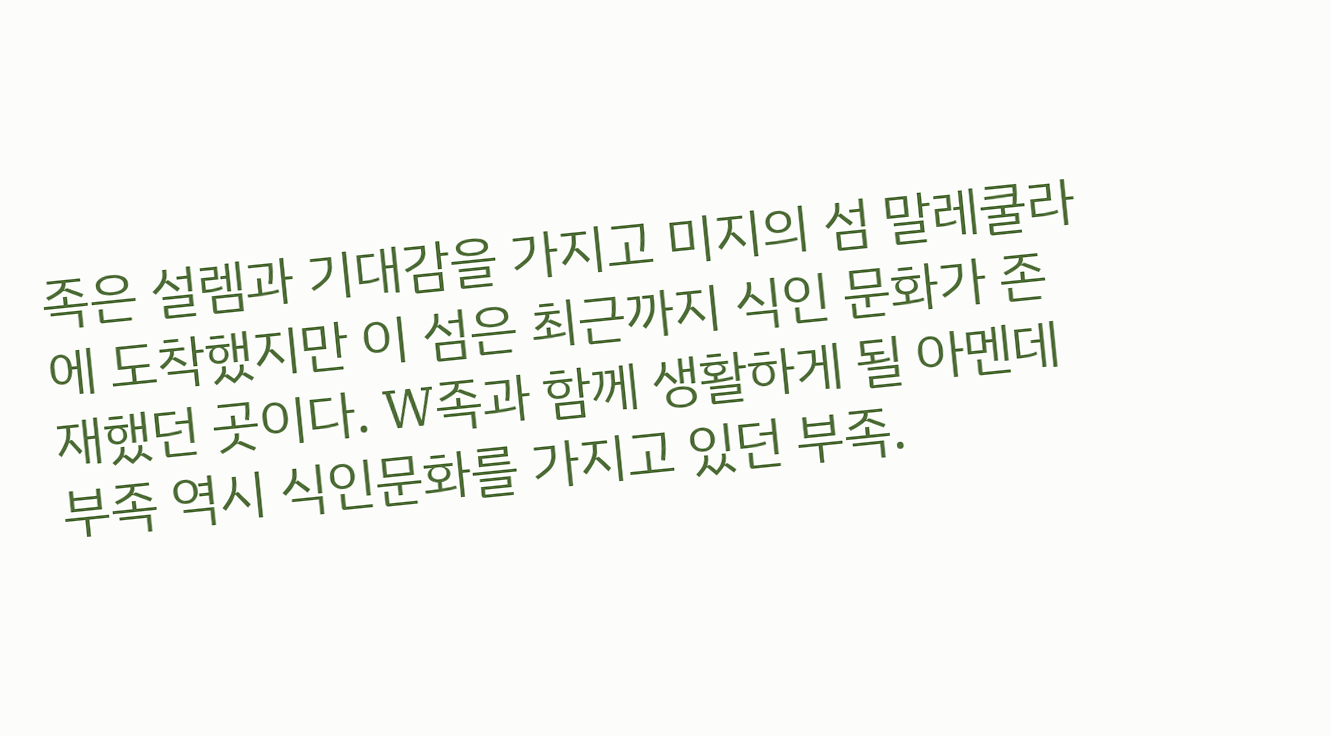족은 설렘과 기대감을 가지고 미지의 섬 말레쿨라에 도착했지만 이 섬은 최근까지 식인 문화가 존재했던 곳이다. W족과 함께 생활하게 될 아멘데부족 역시 식인문화를 가지고 있던 부족.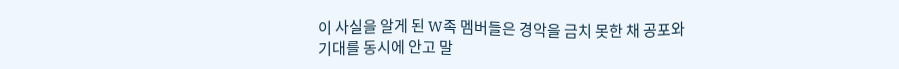이 사실을 알게 된 W족 멤버들은 경악을 금치 못한 채 공포와 기대를 동시에 안고 말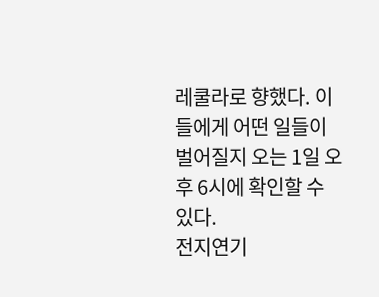레쿨라로 향했다. 이들에게 어떤 일들이 벌어질지 오는 1일 오후 6시에 확인할 수 있다.
전지연기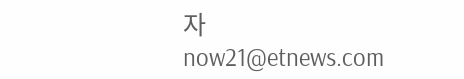자 now21@etnews.com